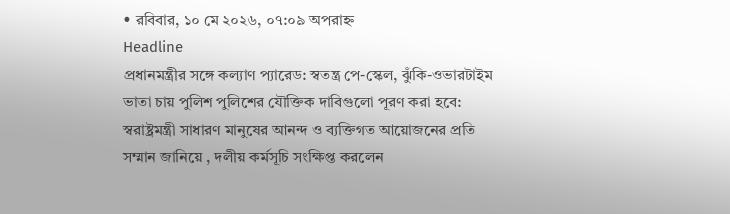• রবিবার, ১০ মে ২০২৬, ০৭:০৯ অপরাহ্ন
Headline
প্রধানমন্ত্রীর সঙ্গে কল্যাণ প্যারেড: স্বতন্ত্র পে-স্কেল, ঝুঁকি-ওভারটাইম ভাতা চায় পুলিশ পুলিশের যৌক্তিক দাবিগুলো পূরণ করা হবে: স্বরাষ্ট্রমন্ত্রী সাধারণ মানুষের আনন্দ ও ব্যক্তিগত আয়োজনের প্রতি সম্মান জানিয়ে , দলীয় কর্মসূচি সংক্ষিপ্ত করলেন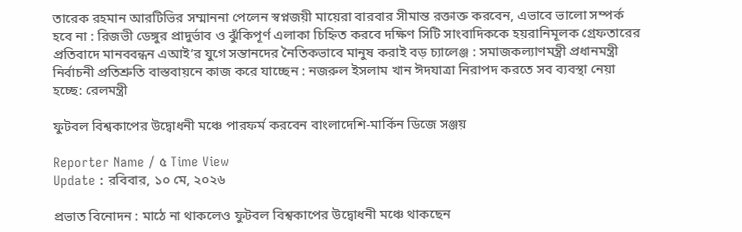তারেক রহমান আরটিভির সম্মাননা পেলেন স্বপ্নজয়ী মায়েরা বারবার সীমান্ত রক্তাক্ত করবেন, এভাবে ভালো সম্পর্ক হবে না : রিজভী ডেঙ্গুর প্রাদুর্ভাব ও ঝুঁকিপূর্ণ এলাকা চিহ্নিত করবে দক্ষিণ সিটি সাংবাদিককে হয়রানিমূলক গ্রেফতারের প্রতিবাদে মানববন্ধন এআই’র যুগে সন্তানদের নৈতিকভাবে মানুষ করাই বড় চ্যালেঞ্জ : সমাজকল্যাণমন্ত্রী প্রধানমন্ত্রী নির্বাচনী প্রতিশ্রুতি বাস্তবায়নে কাজ করে যাচ্ছেন : নজরুল ইসলাম খান ঈদযাত্রা নিরাপদ করতে সব ব্যবস্থা নেয়া হচ্ছে: রেলমন্ত্রী

ফুটবল বিশ্বকাপের উদ্বোধনী মঞ্চে পারফর্ম করবেন বাংলাদেশি-মার্কিন ডিজে সঞ্জয়

Reporter Name / ৫ Time View
Update : রবিবার, ১০ মে, ২০২৬

প্রভাত বিনোদন : মাঠে না থাকলেও ফুটবল বিশ্বকাপের উদ্বোধনী মঞ্চে থাকছেন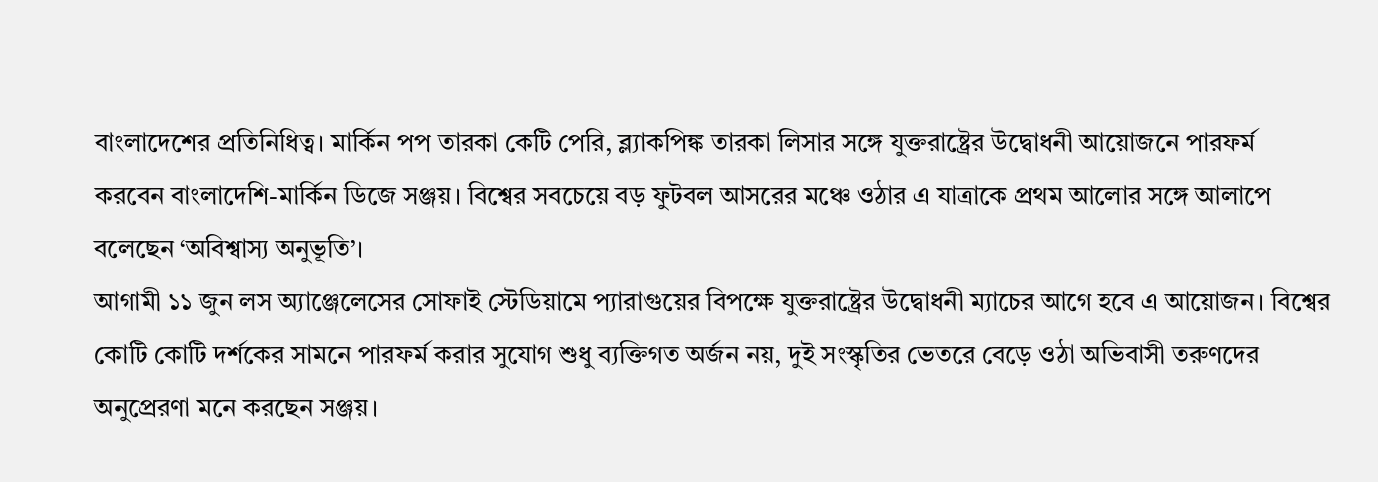বাংলাদেশের প্রতিনিধিত্ব। মার্কিন পপ তারকা কেটি পেরি, ব্ল্যাকপিঙ্ক তারকা লিসার সঙ্গে যুক্তরাষ্ট্রের উদ্বোধনী আয়োজনে পারফর্ম করবেন বাংলাদেশি-মার্কিন ডিজে সঞ্জয়। বিশ্বের সবচেয়ে বড় ফুটবল আসরের মঞ্চে ওঠার এ যাত্রাকে প্রথম আলোর সঙ্গে আলাপে বলেছেন ‘অবিশ্বাস্য অনুভূতি’।
আগামী ১১ জুন লস অ্যাঞ্জেলেসের সোফাই স্টেডিয়ামে প্যারাগুয়ের বিপক্ষে যুক্তরাষ্ট্রের উদ্বোধনী ম্যাচের আগে হবে এ আয়োজন। বিশ্বের কোটি কোটি দর্শকের সামনে পারফর্ম করার সুযোগ শুধু ব্যক্তিগত অর্জন নয়, দুই সংস্কৃতির ভেতরে বেড়ে ওঠা অভিবাসী তরুণদের অনুপ্রেরণা মনে করছেন সঞ্জয়।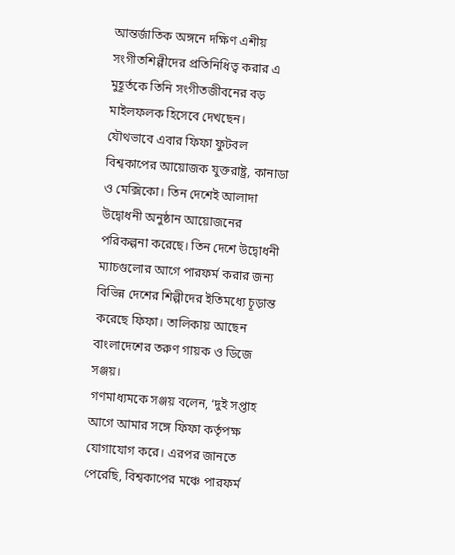আন্তর্জাতিক অঙ্গনে দক্ষিণ এশীয় সংগীতশিল্পীদের প্রতিনিধিত্ব করার এ মুহূর্তকে তিনি সংগীতজীবনের বড় মাইলফলক হিসেবে দেখছেন।
যৌথভাবে এবার ফিফা ফুটবল বিশ্বকাপের আয়োজক যুক্তরাষ্ট্র, কানাডা ও মেক্সিকো। তিন দেশেই আলাদা উদ্বোধনী অনুষ্ঠান আয়োজনের পরিকল্পনা করেছে। তিন দেশে উদ্বোধনী ম্যাচগুলোর আগে পারফর্ম করার জন্য বিভিন্ন দেশের শিল্পীদের ইতিমধ্যে চূড়ান্ত করেছে ফিফা। তালিকায় আছেন বাংলাদেশের তরুণ গায়ক ও ডিজে সঞ্জয়।
গণমাধ্যমকে সঞ্জয় বলেন, ‘দুই সপ্তাহ আগে আমার সঙ্গে ফিফা কর্তৃপক্ষ যোগাযোগ করে। এরপর জানতে পেরেছি, বিশ্বকাপের মঞ্চে পারফর্ম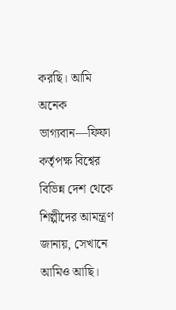করছি। আমি অনেক ভাগ্যবান—ফিফা কর্তৃপক্ষ বিশ্বের বিভিন্ন দেশ থেকে শিল্পীদের আমন্ত্রণ জানায়, সেখানে আমিও আছি।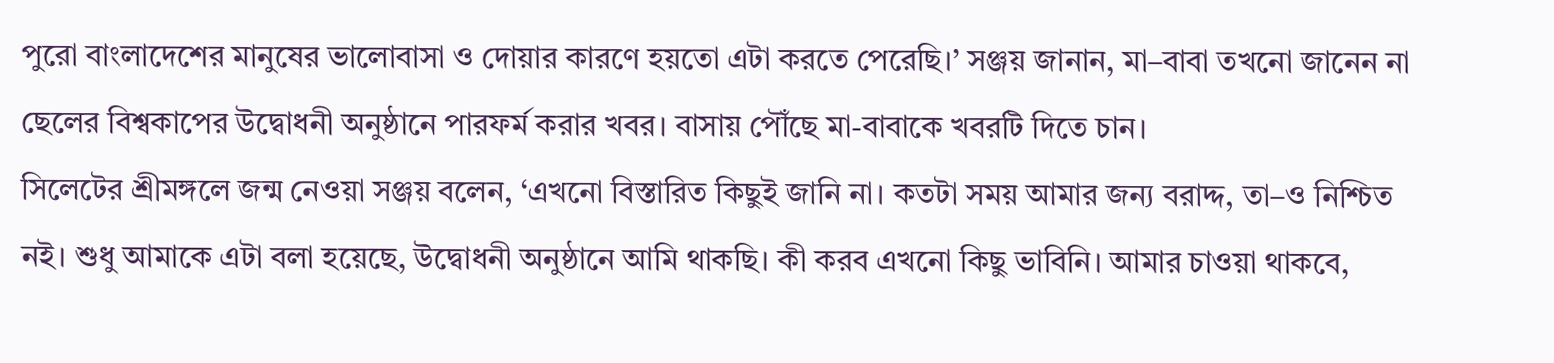পুরো বাংলাদেশের মানুষের ভালোবাসা ও দোয়ার কারণে হয়তো এটা করতে পেরেছি।’ সঞ্জয় জানান, মা–বাবা তখনো জানেন না ছেলের বিশ্বকাপের উদ্বোধনী অনুষ্ঠানে পারফর্ম করার খবর। বাসায় পৌঁছে মা-বাবাকে খবরটি দিতে চান।
সিলেটের শ্রীমঙ্গলে জন্ম নেওয়া সঞ্জয় বলেন, ‘এখনো বিস্তারিত কিছুই জানি না। কতটা সময় আমার জন্য বরাদ্দ, তা–ও নিশ্চিত নই। শুধু আমাকে এটা বলা হয়েছে, উদ্বোধনী অনুষ্ঠানে আমি থাকছি। কী করব এখনো কিছু ভাবিনি। আমার চাওয়া থাকবে,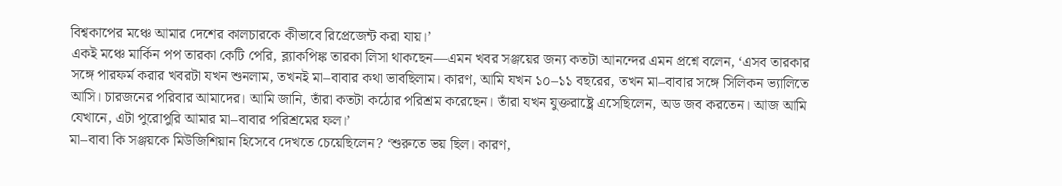বিশ্বকাপের মঞ্চে আমার দেশের কালচারকে কীভাবে রিপ্রেজেন্ট করা যায়।’
একই মঞ্চে মার্কিন পপ তারকা কেটি পেরি, ব্ল্যাকপিঙ্ক তারকা লিসা থাকছেন—এমন খবর সঞ্জয়ের জন্য কতটা আনন্দের এমন প্রশ্নে বলেন, ‘এসব তারকার সঙ্গে পারফর্ম করার খবরটা যখন শুনলাম, তখনই মা–বাবার কথা ভাবছিলাম। কারণ, আমি যখন ১০–১১ বছরের, তখন মা–বাবার সঙ্গে সিলিকন ভ্যালিতে আসি। চারজনের পরিবার আমাদের। আমি জানি, তাঁরা কতটা কঠোর পরিশ্রম করেছেন। তাঁরা যখন যুক্তরাষ্ট্রে এসেছিলেন, অড জব করতেন। আজ আমি যেখানে, এটা পুরোপুরি আমার মা–বাবার পরিশ্রমের ফল।’
মা–বাবা কি সঞ্জয়কে মিউজিশিয়ান হিসেবে দেখতে চেয়েছিলেন? ‘শুরুতে ভয় ছিল। কারণ,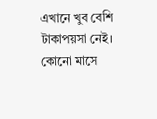এখানে খুব বেশি টাকাপয়সা নেই। কোনো মাসে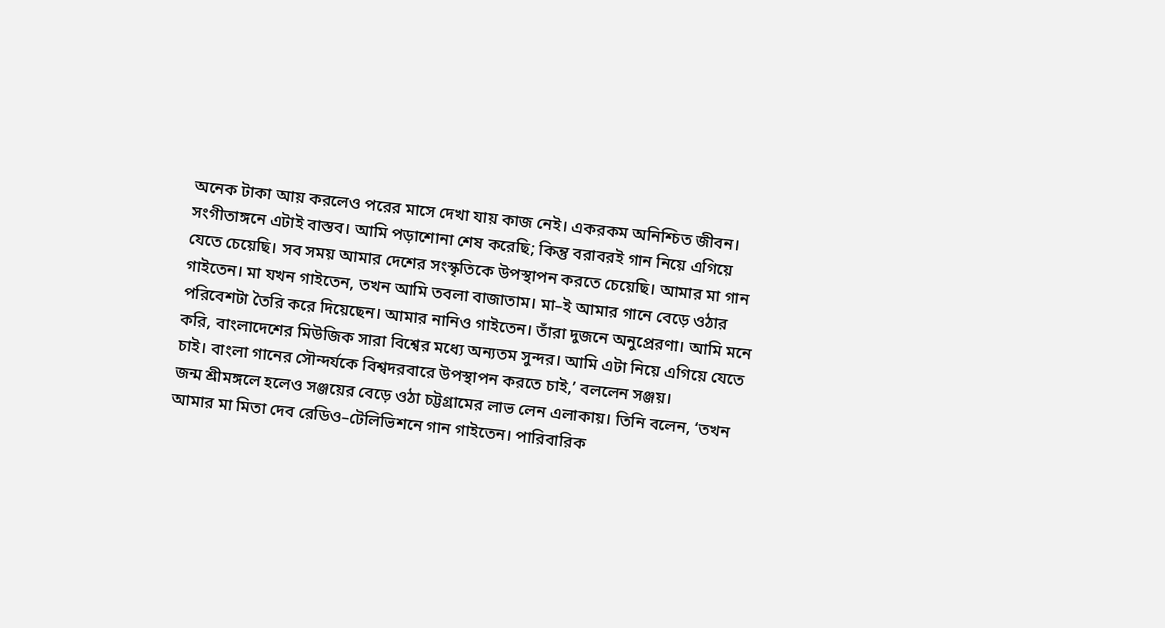অনেক টাকা আয় করলেও পরের মাসে দেখা যায় কাজ নেই। একরকম অনিশ্চিত জীবন। সংগীতাঙ্গনে এটাই বাস্তব। আমি পড়াশোনা শেষ করেছি; কিন্তু বরাবরই গান নিয়ে এগিয়ে যেতে চেয়েছি। সব সময় আমার দেশের সংস্কৃতিকে উপস্থাপন করতে চেয়েছি। আমার মা গান গাইতেন। মা যখন গাইতেন, তখন আমি তবলা বাজাতাম। মা–ই আমার গানে বেড়ে ওঠার পরিবেশটা তৈরি করে দিয়েছেন। আমার নানিও গাইতেন। তাঁরা দুজনে অনুপ্রেরণা। আমি মনে করি, বাংলাদেশের মিউজিক সারা বিশ্বের মধ্যে অন্যতম সুন্দর। আমি এটা নিয়ে এগিয়ে যেতে চাই। বাংলা গানের সৌন্দর্যকে বিশ্বদরবারে উপস্থাপন করতে চাই,’ বললেন সঞ্জয়।
জন্ম শ্রীমঙ্গলে হলেও সঞ্জয়ের বেড়ে ওঠা চট্টগ্রামের লাভ লেন এলাকায়। তিনি বলেন, ‘তখন আমার মা মিতা দেব রেডিও–টেলিভিশনে গান গাইতেন। পারিবারিক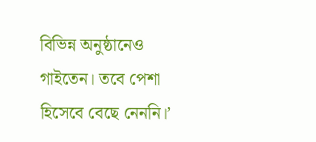বিভিন্ন অনুষ্ঠানেও গাইতেন। তবে পেশা হিসেবে বেছে নেননি।’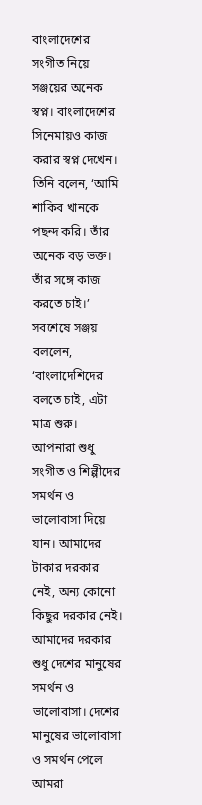বাংলাদেশের সংগীত নিয়ে সঞ্জয়ের অনেক স্বপ্ন। বাংলাদেশের সিনেমায়ও কাজ করার স্বপ্ন দেখেন। তিনি বলেন, ‘আমি শাকিব খানকে পছন্দ করি। তাঁর অনেক বড় ভক্ত। তাঁর সঙ্গে কাজ করতে চাই।’
সবশেষে সঞ্জয় বললেন, ‘বাংলাদেশিদের বলতে চাই, এটা মাত্র শুরু। আপনারা শুধু সংগীত ও শিল্পীদের সমর্থন ও ভালোবাসা দিয়ে যান। আমাদের টাকার দরকার নেই, অন্য কোনো কিছুর দরকার নেই। আমাদের দরকার শুধু দেশের মানুষের সমর্থন ও ভালোবাসা। দেশের মানুষের ভালোবাসা ও সমর্থন পেলে আমরা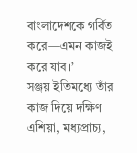বাংলাদেশকে গর্বিত করে—এমন কাজই করে যাব।’
সঞ্জয় ইতিমধ্যে তাঁর কাজ দিয়ে দক্ষিণ এশিয়া, মধ্যপ্রাচ্য,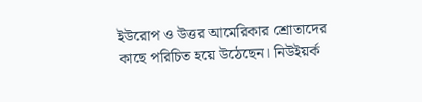ইউরোপ ও উত্তর আমেরিকার শ্রোতাদের কাছে পরিচিত হয়ে উঠেছেন। নিউইয়র্ক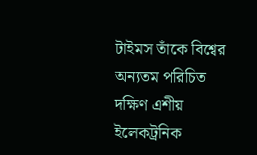টাইমস তাঁকে বিশ্বের অন্যতম পরিচিত দক্ষিণ এশীয় ইলেকট্রনিক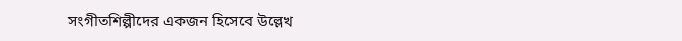সংগীতশিল্পীদের একজন হিসেবে উল্লেখ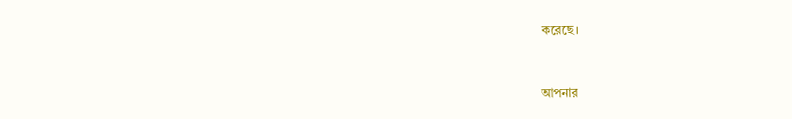করেছে।


আপনার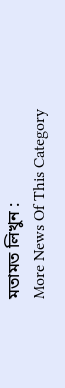মতামত লিখুন :
More News Of This Category